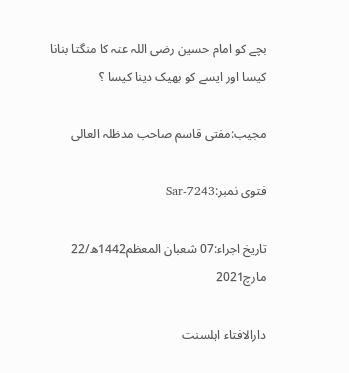بچے کو امام حسین رضی اللہ عنہ کا منگتا بنانا کیسا اور ایسے کو بھیک دینا کیسا ؟

مجیب:مفتی قاسم صاحب مدظلہ العالی

فتوی نمبر:Sar-7243

تاریخ اجراء:07 شعبان المعظم1442ھ/22 مارچ2021

دارالافتاء اہلسنت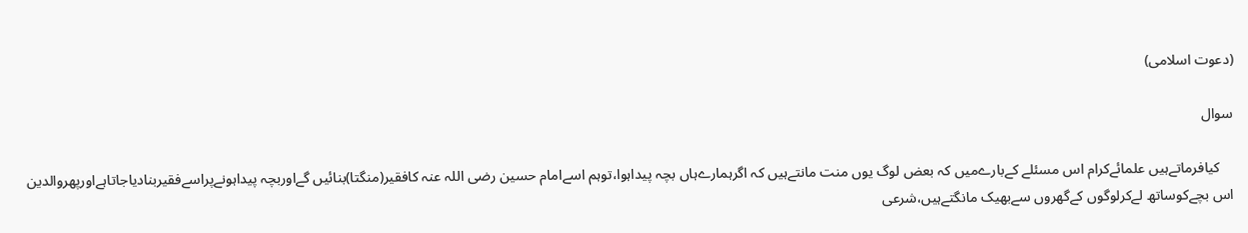(دعوت اسلامی)

سوال

    کیافرماتےہیں علمائےکرام اس مسئلے کےبارےمیں کہ بعض لوگ یوں منت مانتےہیں کہ اگرہمارےہاں بچہ پیداہوا،توہم اسےامام حسین رضی اللہ عنہ کافقیر(منگتا)بنائیں گےاوربچہ پیداہونےپراسےفقیربنادیاجاتاہےاورپھروالدین اس بچےکوساتھ لےکرلوگوں کےگھروں سےبھیک مانگتےہیں،شرعی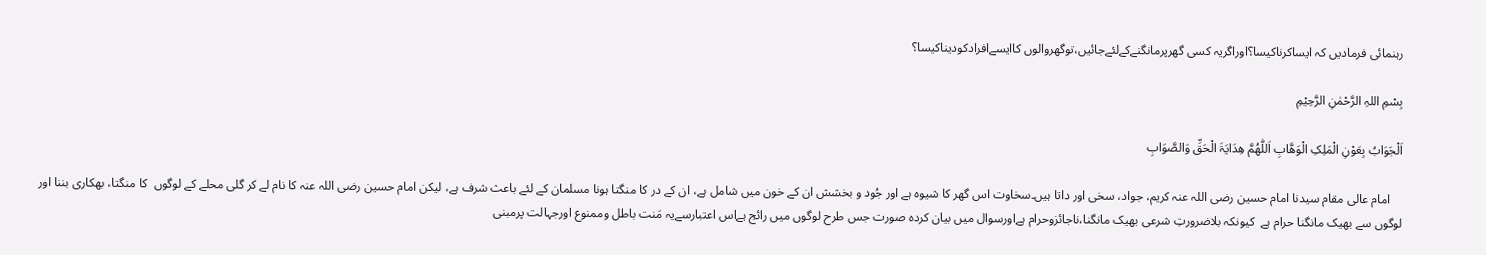رہنمائی فرمادیں کہ ایساکرناکیسا؟اوراگریہ کسی گھرپرمانگنےکےلئےجائیں،توگھروالوں کاایسےافرادکودیناکیسا؟

بِسْمِ اللہِ الرَّحْمٰنِ الرَّحِیْمِ

اَلْجَوَابُ بِعَوْنِ الْمَلِکِ الْوَھَّابِ اَللّٰھُمَّ ھِدَایَۃَ الْحَقِّ وَالصَّوَابِ

    امام عالی مقام سیدنا امام حسین رضی اللہ عنہ کریم، جواد، سخی اور داتا ہیں۔سخاوت اس گھر کا شیوہ ہے اور جُود و بخشش ان کے خون میں شامل ہے، ان کے در کا منگتا ہونا مسلمان کے لئے باعث شرف ہے، لیکن امام حسین رضی اللہ عنہ کا نام لے کر گلی محلے کے لوگوں  کا منگتا، بھکاری بننا اور لوگوں سے بھیک مانگنا حرام ہے  کیونکہ بلاضرورتِ شرعی بھیک مانگنا،ناجائزوحرام ہےاورسوال میں بیان کردہ صورت جس طرح لوگوں میں رائج ہےاس اعتبارسےیہ مَنت باطل وممنوع اورجہالت پرمبنی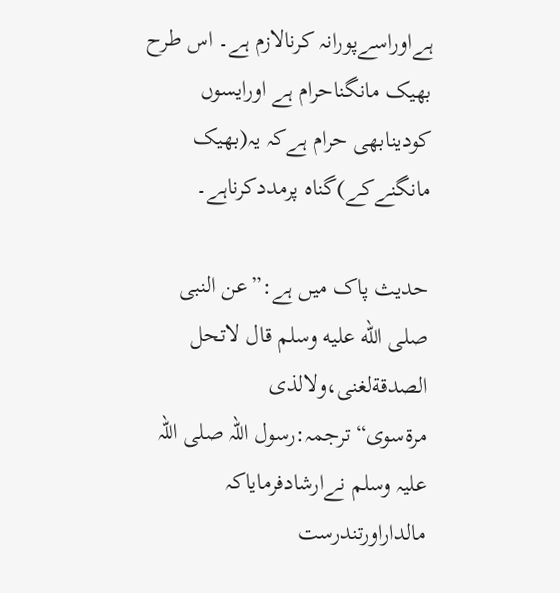ہےاوراسےپورانہ کرنالازم ہے۔ اس طرح بھیک مانگناحرام ہے اورایسوں کودینابھی حرام ہےکہ یہ(بھیک مانگنےکے)گناہ پرمددکرناہے۔

حدیث پاک میں ہے:”عن النبی صلى الله عليه وسلم قال لاتحل الصدقةلغنی،ولالذی مرةسوی“ترجمہ:رسول اللہ صلی اللہ علیہ وسلم نےارشادفرمایاکہ مالداراورتندرست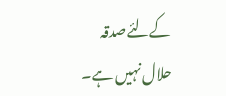کےلئےصدقہ حلال نہیں ہے۔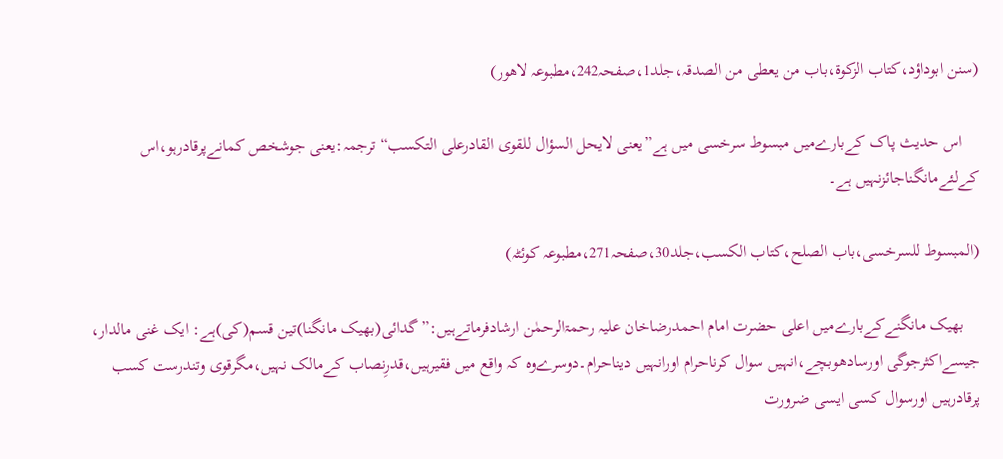(سنن ابوداؤد،کتاب الزکوۃ،باب من یعطی من الصدقہ،جلد1،صفحہ242،مطبوعہ لاھور)

    اس حدیث پاک کےبارےمیں مبسوط سرخسی میں ہے”يعنی لايحل السؤال للقوی القادرعلى التكسب“ترجمہ:یعنی جوشخص کمانےپرقادرہو،اس کےلئےمانگناجائزنہیں ہے۔

(المبسوط للسرخسی،باب الصلح،کتاب الکسب،جلد30،صفحہ271،مطبوعہ کوئٹہ)

    بھیک مانگنےکےبارےمیں اعلی حضرت امام احمدرضاخان علیہ رحمۃالرحمٰن ارشادفرماتےہیں:”گدائی(بھیک مانگنا)تین قسم(کی)ہے: ایک غنی مالدار، جیسےاکثرجوگی اورسادھوبچے،انہیں سوال کرناحرام اورانہیں دیناحرام۔دوسرےوہ کہ واقع میں فقیرہیں،قدرِنصاب کےمالک نہیں،مگرقوی وتندرست کسب پرقادرہیں اورسوال کسی ایسی ضرورت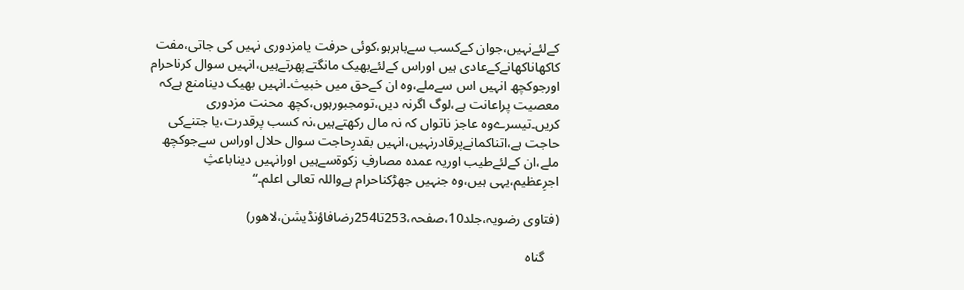کےلئےنہیں،جوان کےکسب سےباہرہو،کوئی حرفت یامزدوری نہیں کی جاتی،مفت کاکھاناکھانےکےعادی ہیں اوراس کےلئےبھیک مانگتےپھرتےہیں،انہیں سوال کرناحرام اورجوکچھ انہیں اس سےملے،وہ ان کےحق میں خبیث۔انہیں بھیک دینامنع ہےکہ معصیت پراعانت ہے،لوگ اگرنہ دیں،تومجبورہوں،کچھ محنت مزدوری کریں۔تیسرےوہ عاجز ناتواں کہ نہ مال رکھتےہیں،نہ کسب پرقدرت،یا جتنےکی حاجت ہے،اتناکمانےپرقادرنہیں،انہیں بقدرِحاجت سوال حلال اوراس سےجوکچھ ملے،ان کےلئےطیب اوریہ عمدہ مصارفِ زکوۃسےہیں اورانہیں دیناباعثِ اجرِعظیم،یہی ہیں،وہ جنہیں جھڑکناحرام ہےواللہ تعالی اعلم۔“

(فتاوی رضویہ،جلد10،صفحہ،253تا254رضافاؤنڈیشن،لاهور)

    گناہ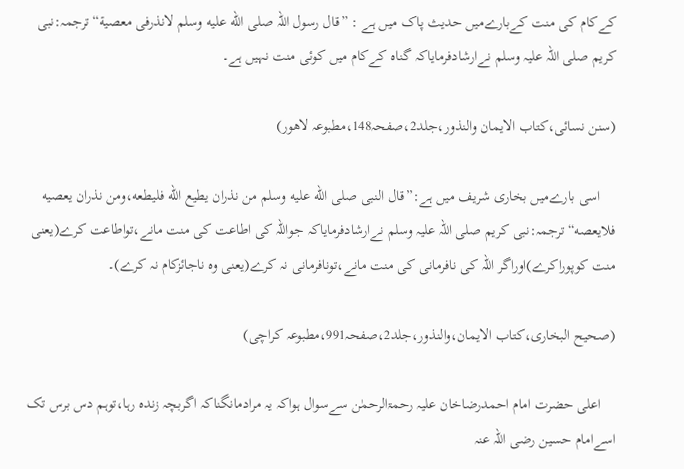کےکام کی منت کےبارےمیں حدیث پاک میں ہے : ”قال رسول اللہ صلى الله عليه وسلم لانذرفی معصية“ترجمہ:نبی کریم صلی اللہ علیہ وسلم نےارشادفرمایاکہ گناہ کےکام میں کوئی منت نہیں ہے۔

(سنن نسائی،کتاب الایمان والنذور،جلد2،صفحہ148،مطبوعہ لاھور)

    اسی بارےمیں بخاری شریف میں ہے:”قال النبی صلى الله عليه وسلم من نذران يطيع الله فليطعه،ومن نذران يعصيه فلايعصه“ترجمہ:نبی کریم صلی اللہ علیہ وسلم نےارشادفرمایاکہ جواللہ کی اطاعت کی منت مانے،تواطاعت کرے(یعنی منت کوپوراکرے)اوراگر اللہ کی نافرمانی کی منت مانے،تونافرمانی نہ کرے(یعنی وہ ناجائزکام نہ کرے)۔

(صحیح البخاری،کتاب الایمان،والنذور،جلد2،صفحہ991،مطبوعہ کراچی)

    اعلی حضرت امام احمدرضاخان علیہ رحمۃالرحمٰن سےسوال ہواکہ یہ مرادمانگناکہ اگربچہ زندہ رہا،توہم دس برس تک اسےامام حسین رضی اللہ عنہ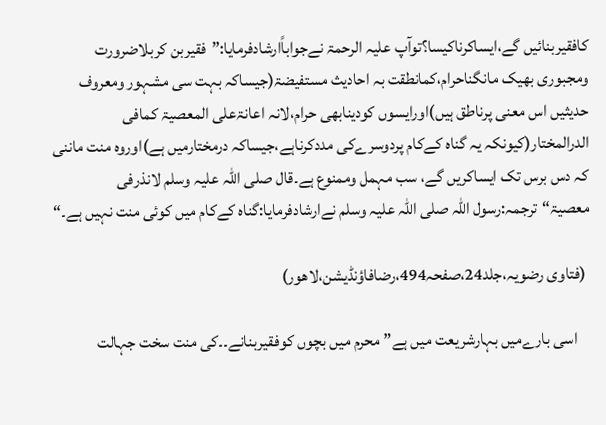کافقیربنائیں گے،ایساکرناکیسا؟توآپ علیہ الرحمۃ نےجواباًارشادفرمایا:”فقیربن کربلاضرورت ومجبوری بھیک مانگناحرام،کمانطقت بہ احادیث مستفیضۃ(جیساکہ بہت سی مشہور ومعروف حدیثیں اس معنی پرناطق ہیں)اورایسوں کودینابھی حرام،لانہ اعانۃعلی المعصیۃ کمافی الدرالمختار(کیونکہ یہ گناہ کےکام پردوسرےکی مددکرناہے،جیساکہ درمختارمیں ہے)اوروہ منت ماننی کہ دس برس تک ایساکریں گے، سب مہمل وممنوع ہے۔قال صلی اللہ علیہ وسلم لانذرفی معصیۃ“ترجمہ:رسول اللہ صلی اللہ علیہ وسلم نےارشادفرمایا:گناہ کےکام میں کوئی منت نہیں ہے۔“

 (فتاوی رضویہ،جلد24،صفحہ494،رضافاؤنڈیشن،لاهور)

    اسی بارےمیں بہارشریعت میں ہے”محرم میں بچوں کوفقیربنانے۔۔کی منت سخت جہالت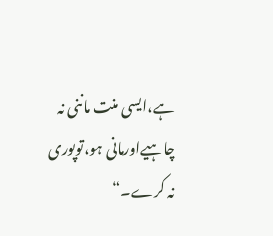ہے،ایسی منت ماننی نہ چاہیےاورمانی ہو،توپوری نہ کرے۔“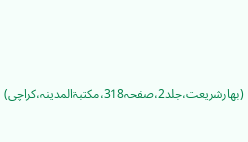(بهارشریعت،جلد2،صفحہ318،مکتبۃالمدینہ،کراچی)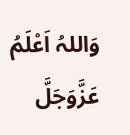وَاللہُ اَعْلَمُ عَزَّوَجَلَّ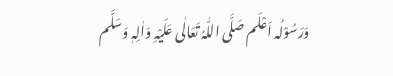وَرَسُوْلُہ اَعْلَم صَلَّی اللّٰہُ تَعَالٰی عَلَیْہِ وَاٰلِہٖ وَسَلَّم